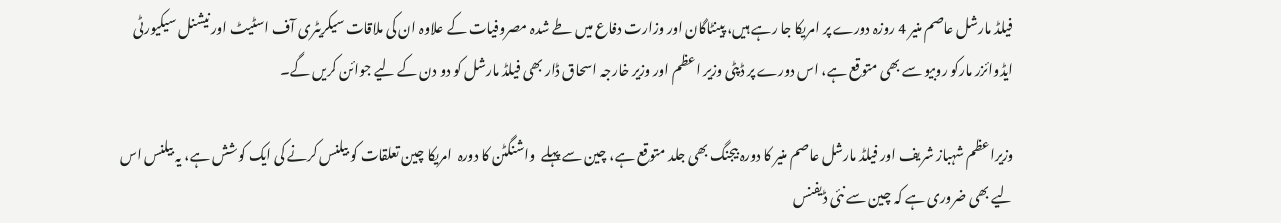فیلڈ مارشل عاصم منیر 4 روزہ دورے پر امریکا جا رہے ہیں، پینٹاگان اور وزارت دفاع میں طے شدہ مصروفیات کے علاوہ ان کی ملاقات سیکریٹری آف اسٹیٹ اور نیشنل سیکیورٹی ایڈوائزر مارکو روبیو سے بھی متوقع ہے، اس دورے پر ڈپٹی وزیر اعظم اور وزیر خارجہ اسحاق ڈار بھی فیلڈ مارشل کو دو دن کے لیے جوائن کریں گے۔

وزیراعظم شہباز شریف اور فیلڈ مارشل عاصم منیر کا دورہ بیجنگ بھی جلد متوقع ہے، چین سے پہلے  واشنگٹن کا دورہ  امریکا چین تعلقات کو بیلنس کرنے کی ایک کوشش ہے، یہ بیلنس اس لیے بھی ضروری ہے کہ چین سے نئی ڈیفنس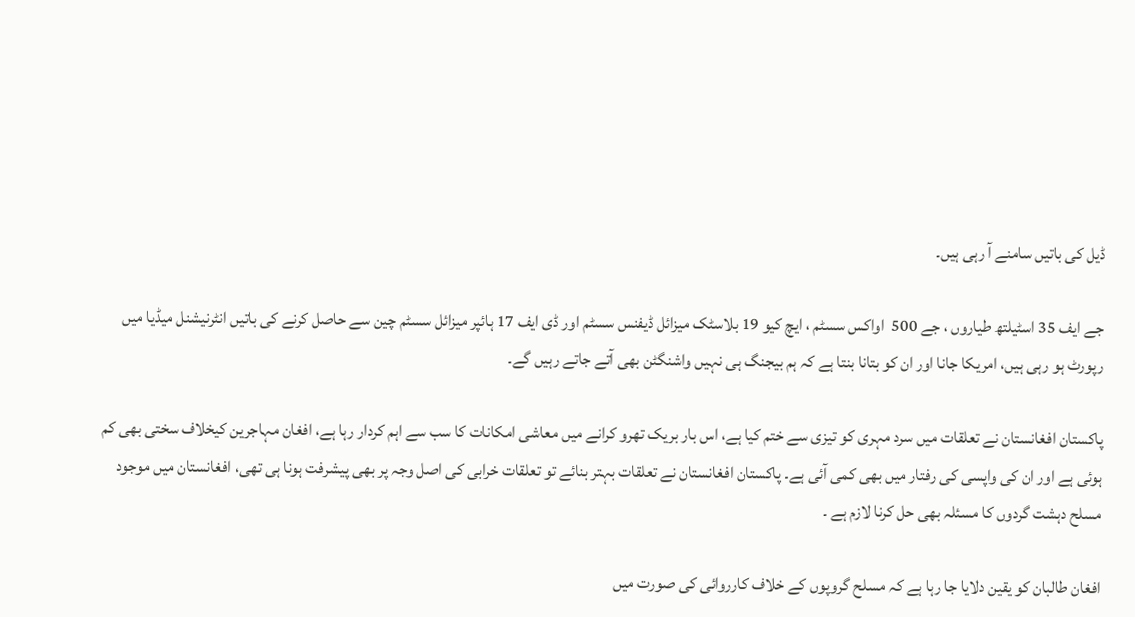ڈیل کی باتیں سامنے آ رہی ہیں۔

جے ایف 35 اسٹیلتھ طیاروں ، جے 500  اواکس سسٹم ، ایچ کیو 19 بلاسٹک میزائل ڈیفنس سسٹم اور ڈی ایف 17 ہائپر میزائل سسٹم چین سے حاصل کرنے کی باتیں انٹرنیشنل میڈیا میں رپورٹ ہو رہی ہیں، امریکا جانا اور ان کو بتانا بنتا ہے کہ ہم بیجنگ ہی نہیں واشنگٹن بھی آتے جاتے رہیں گے۔

پاکستان افغانستان نے تعلقات میں سرد مہری کو تیزی سے ختم کیا ہے، اس بار بریک تھرو کرانے میں معاشی امکانات کا سب سے اہم کردار رہا ہے، افغان مہاجرین کیخلاف سختی بھی کم ہوئی ہے اور ان کی واپسی کی رفتار میں بھی کمی آئی ہے۔ پاکستان افغانستان نے تعلقات بہتر بنائے تو تعلقات خرابی کی اصل وجہ پر بھی پیشرفت ہونا ہی تھی، افغانستان میں موجود مسلح دہشت گردوں کا مسئلہ بھی حل کرنا لازم ہے ۔

افغان طالبان کو یقین دلایا جا رہا ہے کہ مسلح گروپوں کے خلاف کارروائی کی صورت میں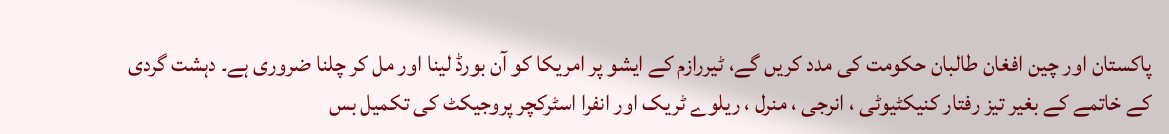پاکستان اور چین افغان طالبان حکومت کی مدد کریں گے، ٹیررازم کے ایشو پر امریکا کو آن بورڈ لینا اور مل کر چلنا ضروری ہے۔ دہشت گردی کے خاتمے کے بغیر تیز رفتار کنیکٹیوٹی ، انرجی ، منرل ، ریلوے ٹریک اور انفرا اسٹرکچر پروجیکٹ کی تکمیل بس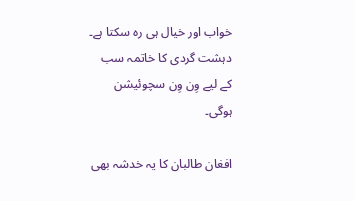خواب اور خیال ہی رہ سکتا ہے۔ دہشت گردی کا خاتمہ سب کے لیے وِن وِن سچوئیشن ہوگی۔

افغان طالبان کا یہ خدشہ بھی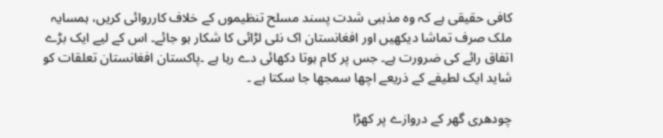کافی حقیقی ہے کہ وہ مذہبی شدت پسند مسلح تنظیموں کے خلاف کارروائی کریں، ہمسایہ ملک صرف تماشا دیکھیں اور افغانستان اک نئی لڑائی کا شکار ہو جائے۔ اس کے لیے ایک بڑے اتفاق رائے کی ضرورت ہے۔ جس پر کام ہوتا دکھائی دے رہا ہے ۔پاکستان افغانستان تعلقات کو شاید ایک لطیفے کے ذریعے اچھا سمجھا جا سکتا ہے ۔

چودھری گھر کے دروازے پر کھڑا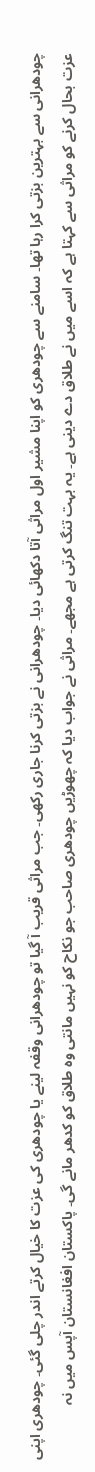چودھرانی سے بہترین بزتی کرا رہا تھا۔ سامنے سے چودھری کو اپنا مشیر اول مراثی آتا دکھائی دیا۔ چودھرانی نے بزتی کرنا جاری رکھی۔ جب مراثی قریب آ گیا تو چودھرانی وقفہ لینے یا چودھری کی عزت کا خیال کرتے اندر چلی گئی۔ چودھری اپنی عزت بحال کرنے کو مراثی سے کہتا ہے کہ اسے میں نے طلاق دے دینی ہے۔ یہ بہت تنگ کرتی ہے مجھے۔ مراثی نے جواب دیا کہ چھوڑیں چودھری صاحب جو نکاح کو نہیں مانتی وہ طلاق کو کدھر مانے گی۔ پاکستان افغانستان آپس میں نہ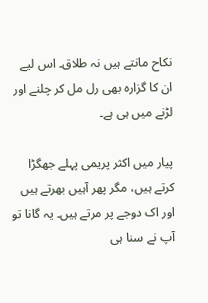نکاح مانتے ہیں نہ طلاق۔ اس لیے ان کا گزارہ بھی رل مل کر چلنے اور لڑنے میں ہی ہے۔

پیار میں اکثر پریمی پہلے جھگڑا کرتے ہیں، مگر پھر آہیں بھرتے ہیں اور اک دوجے پر مرتے ہیں۔ یہ گانا تو آپ نے سنا ہی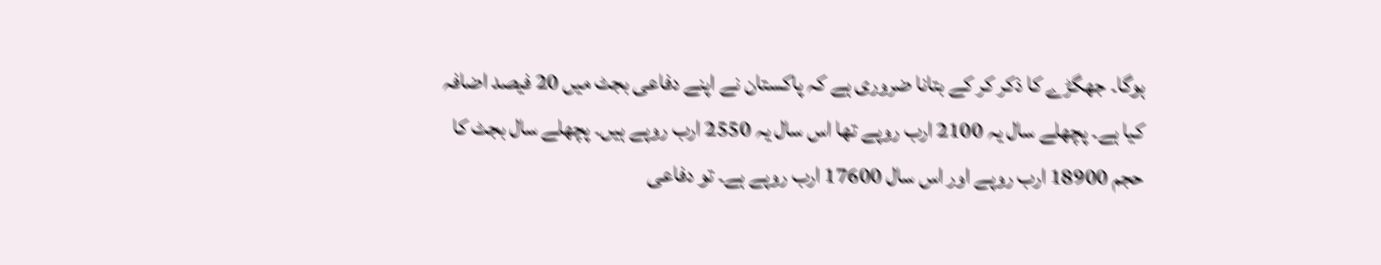ہوگا۔ جھگڑے کا ذکر کر کے بتانا ضروری ہے کہ پاکستان نے اپنے دفاعی بجٹ میں 20 فیصد اضافہ کیا ہے۔ پچھلے سال یہ 2100 ارب روپے تھا اس سال یہ 2550 ارب روپے ہیں۔ پچھلے سال بجٹ کا حجم 18900 ارب روپے اور اس سال 17600 ارب روپے ہے۔ تو دفاعی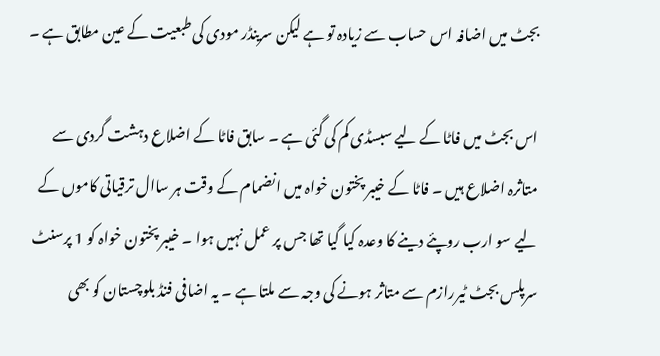بجٹ میں اضافہ اس حساب سے زیادہ تو ہے لیکن سرینڈر مودی کی طبعیت کے عین مطابق ہے ۔

اس بجٹ میں فاٹا کے لیے سبسڈی کم کی گئی ہے ۔ سابق فاٹا کے اضلاع دہشت گردی سے متاثرہ اضلاع ہیں ۔ فاٹا کے خیبر پختون خواہ میں انضمام کے وقت ہر ساال ترقیاتی کاموں کے لیے سو ارب روپئے دینے کا وعدہ کیا گیا تھا جس پر عمل نہیں ہوا ۔ خیبر پختون خواہ کو 1 پرسنٹ سرپلس بجٹ ٹیررازم سے متاثر ہونے کی وجہ سے ملتا ہے ۔ یہ اضافی فنڈ بلوچستان کو بھی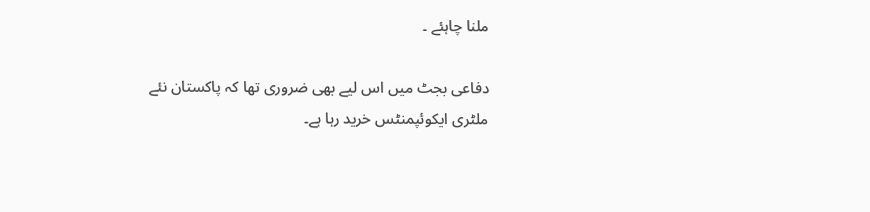ملنا چاہئے ۔

دفاعی بجٹ میں اس لیے بھی ضروری تھا کہ پاکستان نئے ملٹری ایکوئپمنٹس خرید رہا ہے۔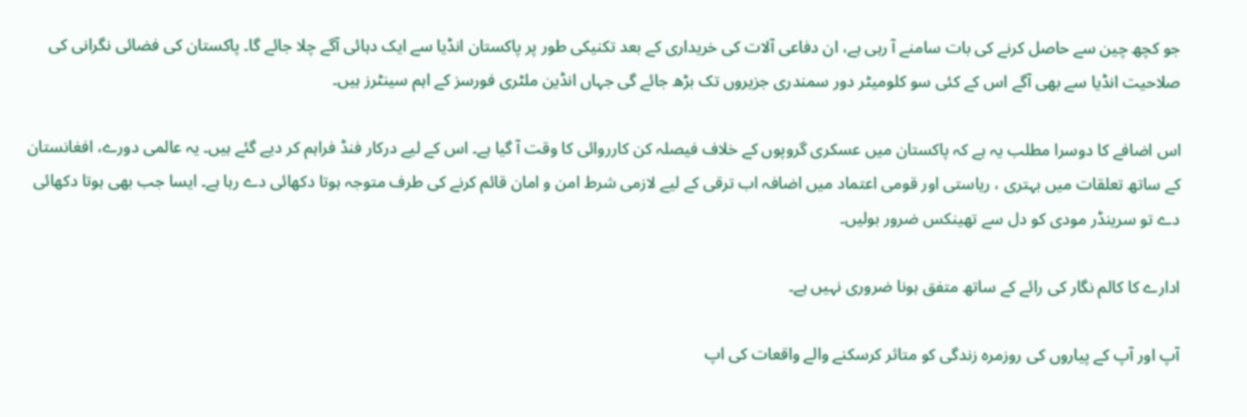جو کچھ چین سے حاصل کرنے کی بات سامنے آ رہی ہے، ان دفاعی آلات کی خریداری کے بعد تکنیکی طور پر پاکستان انڈیا سے ایک دہائی آگے چلا جائے گا۔ پاکستان کی فضائی نگرانی کی صلاحیت انڈیا سے بھی آگے اس کے کئی سو کلومیٹر دور سمندری جزیروں تک بڑھ جائے گی جہاں انڈین ملٹری فورسز کے اہم سینٹرز ہیں۔

اس اضافے کا دوسرا مطلب یہ ہے کہ پاکستان میں عسکری گروپوں کے خلاف فیصلہ کن کارروائی کا وقت آ گیا ہے۔ اس کے لیے درکار فنڈ فراہم کر دیے گئے ہیں۔ یہ عالمی دورے، افغانستان کے ساتھ تعلقات میں بہتری ، ریاستی اور قومی اعتماد میں اضافہ اب ترقی کے لیے لازمی شرط امن و امان قائم کرنے کی طرف متوجہ ہوتا دکھائی دے رہا ہے۔ ایسا جب بھی ہوتا دکھائی دے تو سرینڈر مودی کو دل سے تھینکس ضرور بولیں۔

ادارے کا کالم نگار کی رائے کے ساتھ متفق ہونا ضروری نہیں ہے۔

آپ اور آپ کے پیاروں کی روزمرہ زندگی کو متاثر کرسکنے والے واقعات کی اپ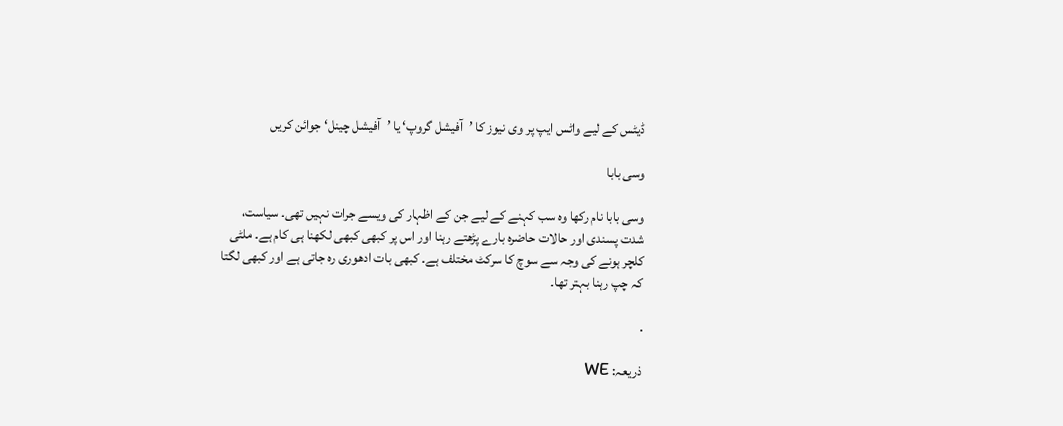ڈیٹس کے لیے واٹس ایپ پر وی نیوز کا ’آفیشل گروپ‘ یا ’آفیشل چینل‘ جوائن کریں

وسی بابا

وسی بابا نام رکھا وہ سب کہنے کے لیے جن کے اظہار کی ویسے جرات نہیں تھی۔ سیاست، شدت پسندی اور حالات حاضرہ بارے پڑھتے رہنا اور اس پر کبھی کبھی لکھنا ہی کام ہے۔ ملٹی کلچر ہونے کی وجہ سے سوچ کا سرکٹ مختلف ہے۔ کبھی بات ادھوری رہ جاتی ہے اور کبھی لگتا کہ چپ رہنا بہتر تھا۔

.

ذریعہ: WE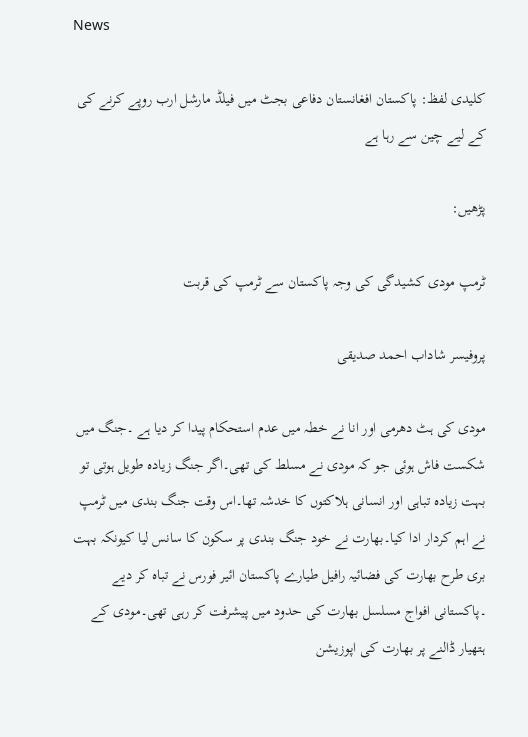News

کلیدی لفظ: پاکستان افغانستان دفاعی بجٹ میں فیلڈ مارشل ارب روپے کرنے کی کے لیے چین سے رہا ہے

پڑھیں:

ٹرمپ مودی کشیدگی کی وجہ پاکستان سے ٹرمپ کی قربت

پروفیسر شاداب احمد صدیقی

مودی کی ہٹ دھرمی اور انا نے خطہ میں عدم استحکام پیدا کر دیا ہے ۔جنگ میں شکست فاش ہوئی جو کہ مودی نے مسلط کی تھی۔اگر جنگ زیادہ طویل ہوتی تو بہت زیادہ تباہی اور انسانی ہلاکتوں کا خدشہ تھا۔اس وقت جنگ بندی میں ٹرمپ نے اہم کردار ادا کیا۔بھارت نے خود جنگ بندی پر سکون کا سانس لیا کیونکہ بہت بری طرح بھارت کی فضائیہ رافیل طیارے پاکستان ائیر فورس نے تباہ کر دیے ۔پاکستانی افواج مسلسل بھارت کی حدود میں پیشرفت کر رہی تھی۔مودی کے ہتھیار ڈالنے پر بھارت کی اپوزیشن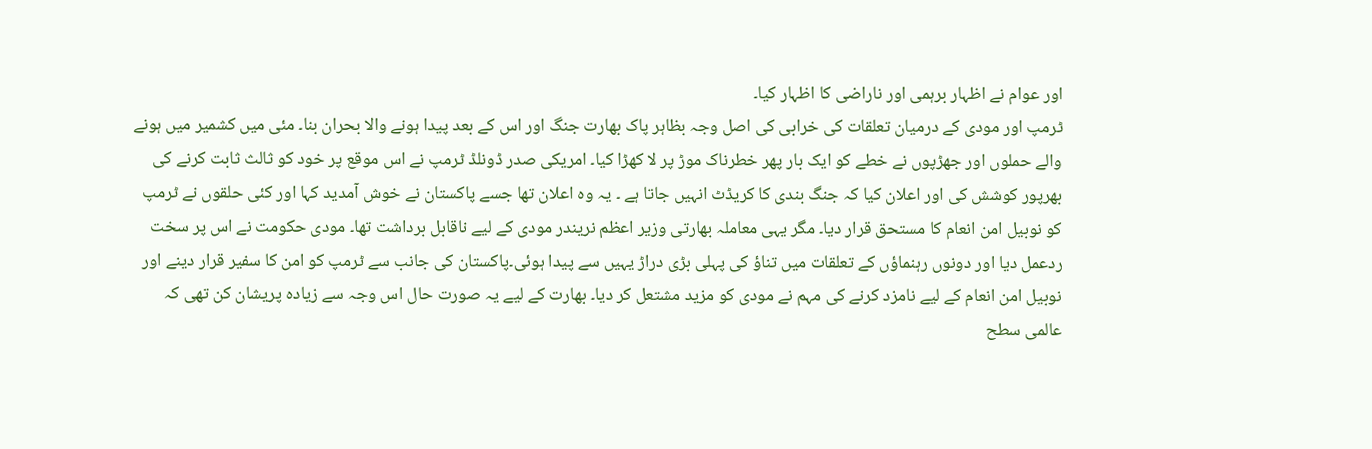اور عوام نے اظہار برہمی اور ناراضی کا اظہار کیا۔
ٹرمپ اور مودی کے درمیان تعلقات کی خرابی کی اصل وجہ بظاہر پاک بھارت جنگ اور اس کے بعد پیدا ہونے والا بحران بنا۔ مئی میں کشمیر میں ہونے والے حملوں اور جھڑپوں نے خطے کو ایک بار پھر خطرناک موڑ پر لا کھڑا کیا۔ امریکی صدر ڈونلڈ ٹرمپ نے اس موقع پر خود کو ثالث ثابت کرنے کی بھرپور کوشش کی اور اعلان کیا کہ جنگ بندی کا کریڈٹ انہیں جاتا ہے ۔ یہ وہ اعلان تھا جسے پاکستان نے خوش آمدید کہا اور کئی حلقوں نے ٹرمپ کو نوبیل امن انعام کا مستحق قرار دیا۔ مگر یہی معاملہ بھارتی وزیر اعظم نریندر مودی کے لیے ناقابل برداشت تھا۔ مودی حکومت نے اس پر سخت ردعمل دیا اور دونوں رہنماؤں کے تعلقات میں تناؤ کی پہلی بڑی دراڑ یہیں سے پیدا ہوئی۔پاکستان کی جانب سے ٹرمپ کو امن کا سفیر قرار دینے اور نوبیل امن انعام کے لیے نامزد کرنے کی مہم نے مودی کو مزید مشتعل کر دیا۔ بھارت کے لیے یہ صورت حال اس وجہ سے زیادہ پریشان کن تھی کہ عالمی سطح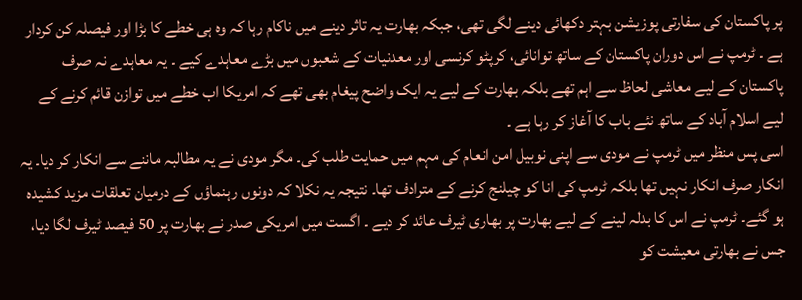پر پاکستان کی سفارتی پوزیشن بہتر دکھائی دینے لگی تھی، جبکہ بھارت یہ تاثر دینے میں ناکام رہا کہ وہ ہی خطے کا بڑا اور فیصلہ کن کردار ہے ۔ ٹرمپ نے اس دوران پاکستان کے ساتھ توانائی، کرپٹو کرنسی اور معدنیات کے شعبوں میں بڑے معاہدے کیے ۔ یہ معاہدے نہ صرف پاکستان کے لیے معاشی لحاظ سے اہم تھے بلکہ بھارت کے لیے یہ ایک واضح پیغام بھی تھے کہ امریکا اب خطے میں توازن قائم کرنے کے لیے اسلام آباد کے ساتھ نئے باب کا آغاز کر رہا ہے ۔
اسی پس منظر میں ٹرمپ نے مودی سے اپنی نوبیل امن انعام کی مہم میں حمایت طلب کی۔ مگر مودی نے یہ مطالبہ ماننے سے انکار کر دیا۔ یہ انکار صرف انکار نہیں تھا بلکہ ٹرمپ کی انا کو چیلنج کرنے کے مترادف تھا۔ نتیجہ یہ نکلا کہ دونوں رہنماؤں کے درمیان تعلقات مزید کشیدہ ہو گئے۔ ٹرمپ نے اس کا بدلہ لینے کے لیے بھارت پر بھاری ٹیرف عائد کر دیے ۔ اگست میں امریکی صدر نے بھارت پر 50 فیصد ٹیرف لگا دیا، جس نے بھارتی معیشت کو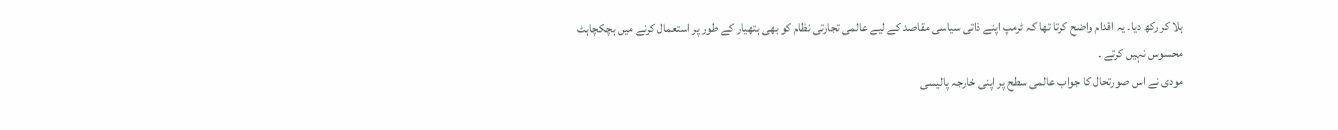ہلا کر رکھ دیا۔ یہ اقدام واضح کرتا تھا کہ ٹرمپ اپنے ذاتی سیاسی مقاصد کے لیے عالمی تجارتی نظام کو بھی ہتھیار کے طور پر استعمال کرنے میں ہچکچاہٹ محسوس نہیں کرتے ۔
مودی نے اس صورتحال کا جواب عالمی سطح پر اپنی خارجہ پالیسی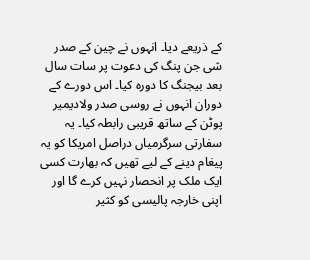کے ذریعے دیا۔ انہوں نے چین کے صدر شی جن پنگ کی دعوت پر سات سال بعد بیجنگ کا دورہ کیا۔ اس دورے کے دوران انہوں نے روسی صدر ولادیمیر پوٹن کے ساتھ قریبی رابطہ کیا۔ یہ سفارتی سرگرمیاں دراصل امریکا کو یہ پیغام دینے کے لیے تھیں کہ بھارت کسی ایک ملک پر انحصار نہیں کرے گا اور اپنی خارجہ پالیسی کو کثیر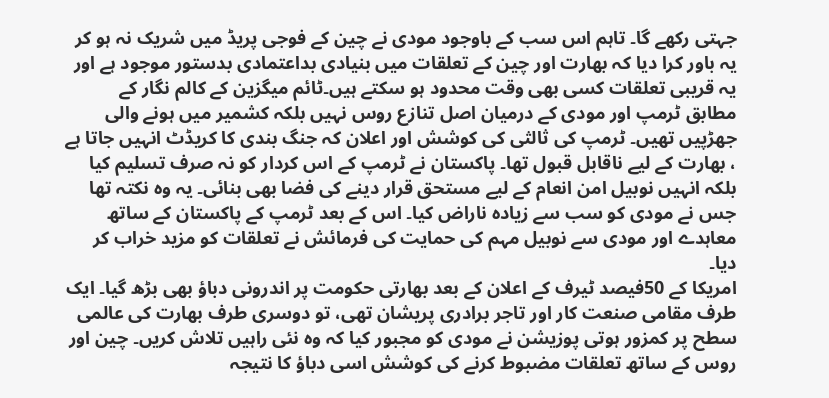جہتی رکھے گا۔ تاہم اس سب کے باوجود مودی نے چین کے فوجی پریڈ میں شریک نہ ہو کر یہ باور کرا دیا کہ بھارت اور چین کے تعلقات میں بنیادی بداعتمادی بدستور موجود ہے اور یہ قریبی تعلقات کسی بھی وقت محدود ہو سکتے ہیں۔ٹائم میگزین کے کالم نگار کے مطابق ٹرمپ اور مودی کے درمیان اصل تنازع روس نہیں بلکہ کشمیر میں ہونے والی جھڑپیں تھیں۔ ٹرمپ کی ثالثی کی کوشش اور اعلان کہ جنگ بندی کا کریڈٹ انہیں جاتا ہے ، بھارت کے لیے ناقابل قبول تھا۔ پاکستان نے ٹرمپ کے اس کردار کو نہ صرف تسلیم کیا بلکہ انہیں نوبیل امن انعام کے لیے مستحق قرار دینے کی فضا بھی بنائی۔ یہ وہ نکتہ تھا جس نے مودی کو سب سے زیادہ ناراض کیا۔ اس کے بعد ٹرمپ کے پاکستان کے ساتھ معاہدے اور مودی سے نوبیل مہم کی حمایت کی فرمائش نے تعلقات کو مزید خراب کر دیا۔
امریکا کے 50فیصد ٹیرف کے اعلان کے بعد بھارتی حکومت پر اندرونی دباؤ بھی بڑھ گیا۔ ایک طرف مقامی صنعت کار اور تاجر برادری پریشان تھی، تو دوسری طرف بھارت کی عالمی سطح پر کمزور ہوتی پوزیشن نے مودی کو مجبور کیا کہ وہ نئی راہیں تلاش کریں۔ چین اور روس کے ساتھ تعلقات مضبوط کرنے کی کوشش اسی دباؤ کا نتیجہ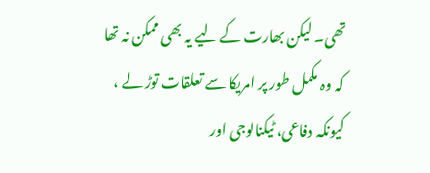تھی۔ لیکن بھارت کے لیے یہ بھی ممکن نہ تھا کہ وہ مکمل طور پر امریکا سے تعلقات توڑ لے ، کیونکہ دفاعی، ٹیکنالوجی اور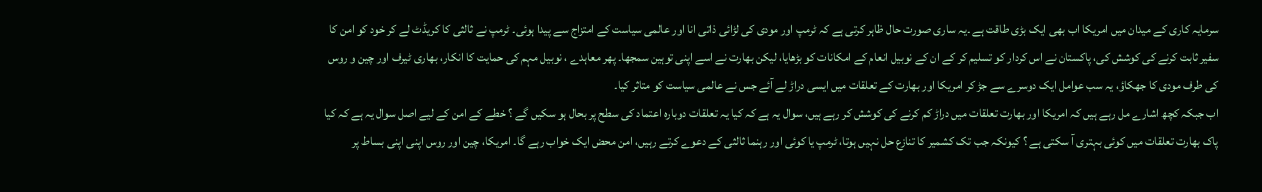سرمایہ کاری کے میدان میں امریکا اب بھی ایک بڑی طاقت ہے ۔یہ ساری صورت حال ظاہر کرتی ہے کہ ٹرمپ اور مودی کی لڑائی ذاتی انا اور عالمی سیاست کے امتزاج سے پیدا ہوئی۔ ٹرمپ نے ثالثی کا کریڈٹ لے کر خود کو امن کا سفیر ثابت کرنے کی کوشش کی، پاکستان نے اس کردار کو تسلیم کر کے ان کے نوبیل انعام کے امکانات کو بڑھایا، لیکن بھارت نے اسے اپنی توہین سمجھا۔ پھر معاہدے ، نوبیل مہم کی حمایت کا انکار، بھاری ٹیرف اور چین و روس کی طرف مودی کا جھکاؤ، یہ سب عوامل ایک دوسرے سے جڑ کر امریکا اور بھارت کے تعلقات میں ایسی دراڑ لے آئے جس نے عالمی سیاست کو متاثر کیا۔
اب جبکہ کچھ اشارے مل رہے ہیں کہ امریکا اور بھارت تعلقات میں دراڑ کم کرنے کی کوشش کر رہے ہیں، سوال یہ ہے کہ کیا یہ تعلقات دوبارہ اعتماد کی سطح پر بحال ہو سکیں گے ؟ خطے کے امن کے لیے اصل سوال یہ ہے کہ کیا پاک بھارت تعلقات میں کوئی بہتری آ سکتی ہے ؟ کیونکہ جب تک کشمیر کا تنازع حل نہیں ہوتا، ٹرمپ یا کوئی اور رہنما ثالثی کے دعوے کرتے رہیں، امن محض ایک خواب رہے گا۔ امریکا، چین اور روس اپنی اپنی بساط پر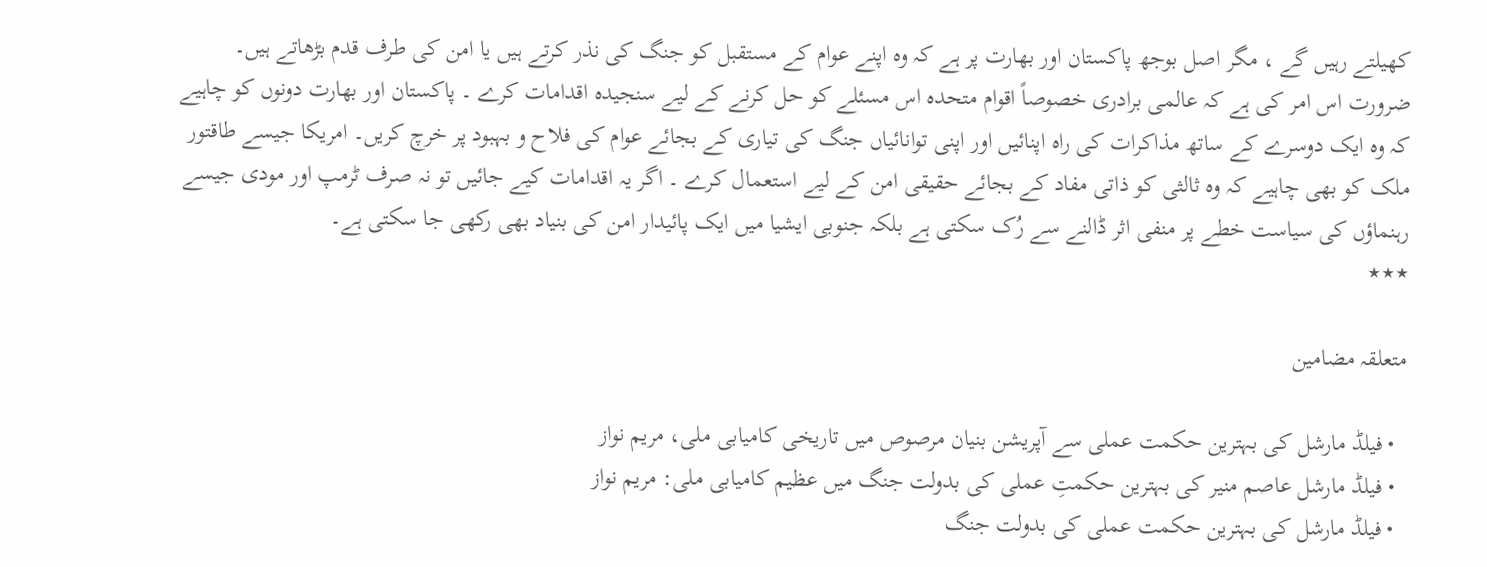کھیلتے رہیں گے ، مگر اصل بوجھ پاکستان اور بھارت پر ہے کہ وہ اپنے عوام کے مستقبل کو جنگ کی نذر کرتے ہیں یا امن کی طرف قدم بڑھاتے ہیں۔
ضرورت اس امر کی ہے کہ عالمی برادری خصوصاً اقوام متحدہ اس مسئلے کو حل کرنے کے لیے سنجیدہ اقدامات کرے ۔ پاکستان اور بھارت دونوں کو چاہیے کہ وہ ایک دوسرے کے ساتھ مذاکرات کی راہ اپنائیں اور اپنی توانائیاں جنگ کی تیاری کے بجائے عوام کی فلاح و بہبود پر خرچ کریں۔ امریکا جیسے طاقتور ملک کو بھی چاہیے کہ وہ ثالثی کو ذاتی مفاد کے بجائے حقیقی امن کے لیے استعمال کرے ۔ اگر یہ اقدامات کیے جائیں تو نہ صرف ٹرمپ اور مودی جیسے رہنماؤں کی سیاست خطے پر منفی اثر ڈالنے سے رُک سکتی ہے بلکہ جنوبی ایشیا میں ایک پائیدار امن کی بنیاد بھی رکھی جا سکتی ہے۔
٭٭٭

متعلقہ مضامین

  • فیلڈ مارشل کی بہترین حکمت عملی سے آپریشن بنیان مرصوص میں تاریخی کامیابی ملی، مریم نواز
  • فیلڈ مارشل عاصم منیر کی بہترین حکمتِ عملی کی بدولت جنگ میں عظیم کامیابی ملی: مریم نواز
  • فیلڈ مارشل کی بہترین حکمت عملی کی بدولت جنگ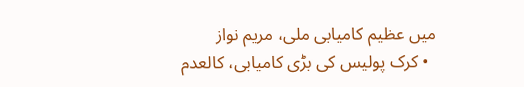میں عظیم کامیابی ملی، مریم نواز
  • کرک پولیس کی بڑی کامیابی، کالعدم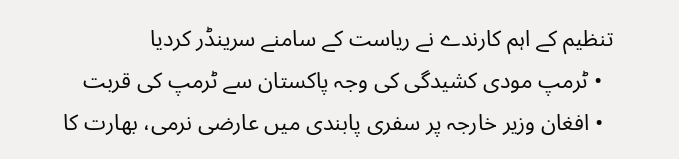تنظیم کے اہم کارندے نے ریاست کے سامنے سرینڈر کردیا
  • ٹرمپ مودی کشیدگی کی وجہ پاکستان سے ٹرمپ کی قربت
  • افغان وزیر خارجہ پر سفری پابندی میں عارضی نرمی، بھارت کا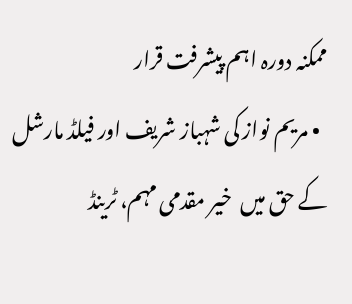ممکنہ دورہ اہم پیشرفت قرار
  • مریم نواز کی شہباز شریف اور فیلڈ مارشل کے حق میں  خیر مقدمی مہم، ٹرینڈ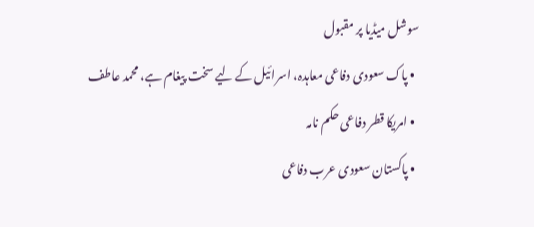سوشل میڈیا پر مقبول
  • پاک سعودی دفاعی معاہدہ، اسرائیل کے لیے سخت پیغام ہے، محمد عاطف
  • امریکا قطر دفاعی حکم نامہ
  • پاکستان سعودی عرب دفاعی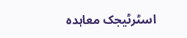اسٹرٹیجک معاہدہ